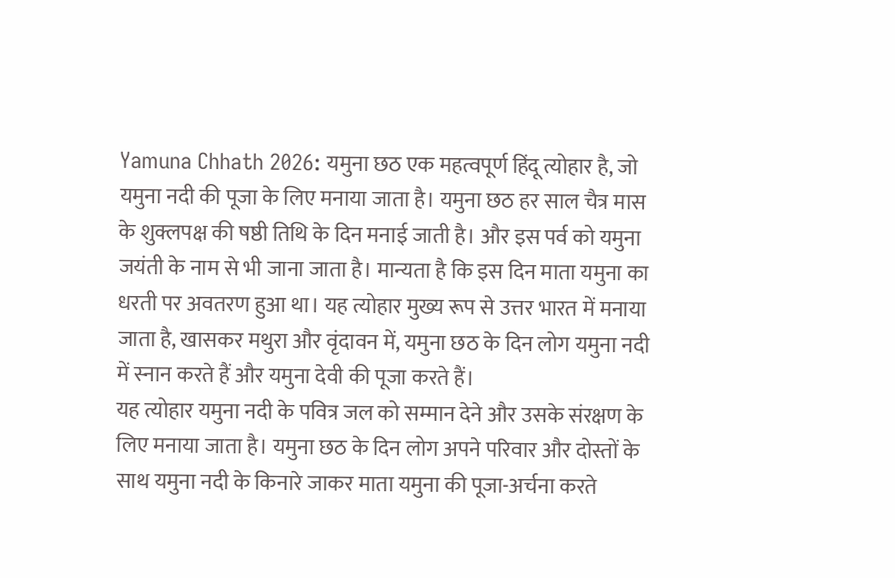Yamuna Chhath 2026: यमुना छठ एक महत्वपूर्ण हिंदू त्योहार है, जो यमुना नदी की पूजा के लिए मनाया जाता है। यमुना छठ हर साल चैत्र मास के शुक्लपक्ष की षष्ठी तिथि के दिन मनाई जाती है। और इस पर्व को यमुना जयंती के नाम से भी जाना जाता है। मान्यता है कि इस दिन माता यमुना का धरती पर अवतरण हुआ था। यह त्योहार मुख्य रूप से उत्तर भारत में मनाया जाता है, खासकर मथुरा और वृंदावन में, यमुना छठ के दिन लोग यमुना नदी में स्नान करते हैं और यमुना देवी की पूजा करते हैं।
यह त्योहार यमुना नदी के पवित्र जल को सम्मान देने और उसके संरक्षण के लिए मनाया जाता है। यमुना छठ के दिन लोग अपने परिवार और दोस्तों के साथ यमुना नदी के किनारे जाकर माता यमुना की पूजा-अर्चना करते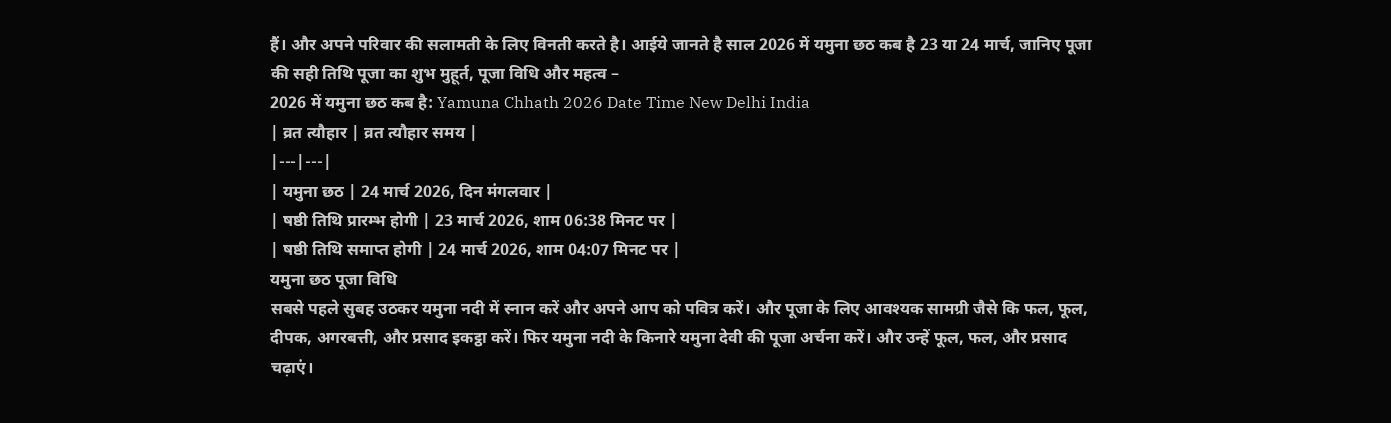हैं। और अपने परिवार की सलामती के लिए विनती करते है। आईये जानते है साल 2026 में यमुना छठ कब है 23 या 24 मार्च, जानिए पूजा की सही तिथि पूजा का शुभ मुहूर्त, पूजा विधि और महत्व –
2026 में यमुना छठ कब है: Yamuna Chhath 2026 Date Time New Delhi India
| व्रत त्यौहार | व्रत त्यौहार समय |
|---|---|
| यमुना छठ | 24 मार्च 2026, दिन मंगलवार |
| षष्ठी तिथि प्रारम्भ होगी | 23 मार्च 2026, शाम 06:38 मिनट पर |
| षष्ठी तिथि समाप्त होगी | 24 मार्च 2026, शाम 04:07 मिनट पर |
यमुना छठ पूजा विधि
सबसे पहले सुबह उठकर यमुना नदी में स्नान करें और अपने आप को पवित्र करें। और पूजा के लिए आवश्यक सामग्री जैसे कि फल, फूल, दीपक, अगरबत्ती, और प्रसाद इकट्ठा करें। फिर यमुना नदी के किनारे यमुना देवी की पूजा अर्चना करें। और उन्हें फूल, फल, और प्रसाद चढ़ाएं।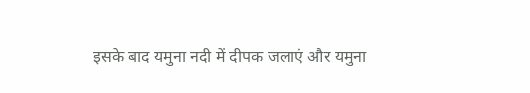इसके बाद यमुना नदी में दीपक जलाएं और यमुना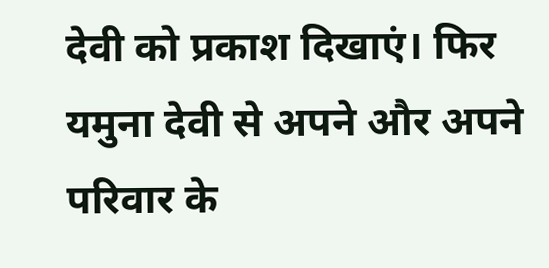देवी को प्रकाश दिखाएं। फिर यमुना देवी से अपने और अपने परिवार के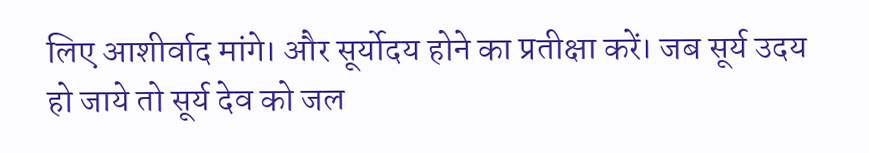लिए आशीर्वाद मांगे। और सूर्योदय होने का प्रतीक्षा करें। जब सूर्य उदय हो जाये तो सूर्य देव को जल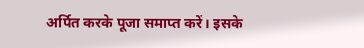अर्पित करके पूजा समाप्त करें। इसके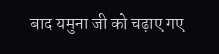बाद यमुना जी को चढ़ाए गए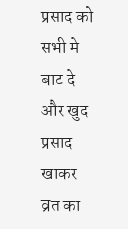प्रसाद को सभी मे बाट दे और खुद प्रसाद खाकर व्रत का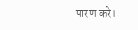पारण करे।